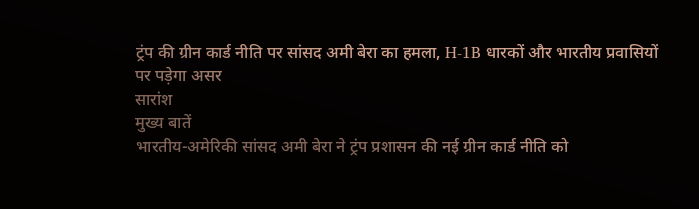ट्रंप की ग्रीन कार्ड नीति पर सांसद अमी बेरा का हमला, H-1B धारकों और भारतीय प्रवासियों पर पड़ेगा असर
सारांश
मुख्य बातें
भारतीय-अमेरिकी सांसद अमी बेरा ने ट्रंप प्रशासन की नई ग्रीन कार्ड नीति को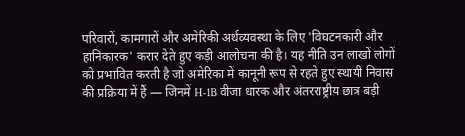परिवारों, कामगारों और अमेरिकी अर्थव्यवस्था के लिए 'विघटनकारी और हानिकारक' करार देते हुए कड़ी आलोचना की है। यह नीति उन लाखों लोगों को प्रभावित करती है जो अमेरिका में कानूनी रूप से रहते हुए स्थायी निवास की प्रक्रिया में हैं — जिनमें H-1B वीजा धारक और अंतरराष्ट्रीय छात्र बड़ी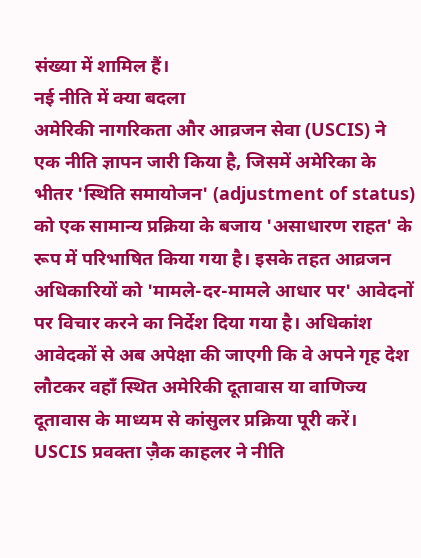संख्या में शामिल हैं।
नई नीति में क्या बदला
अमेरिकी नागरिकता और आव्रजन सेवा (USCIS) ने एक नीति ज्ञापन जारी किया है, जिसमें अमेरिका के भीतर 'स्थिति समायोजन' (adjustment of status) को एक सामान्य प्रक्रिया के बजाय 'असाधारण राहत' के रूप में परिभाषित किया गया है। इसके तहत आव्रजन अधिकारियों को 'मामले-दर-मामले आधार पर' आवेदनों पर विचार करने का निर्देश दिया गया है। अधिकांश आवेदकों से अब अपेक्षा की जाएगी कि वे अपने गृह देश लौटकर वहाँ स्थित अमेरिकी दूतावास या वाणिज्य दूतावास के माध्यम से कांसुलर प्रक्रिया पूरी करें।
USCIS प्रवक्ता ज़ैक काहलर ने नीति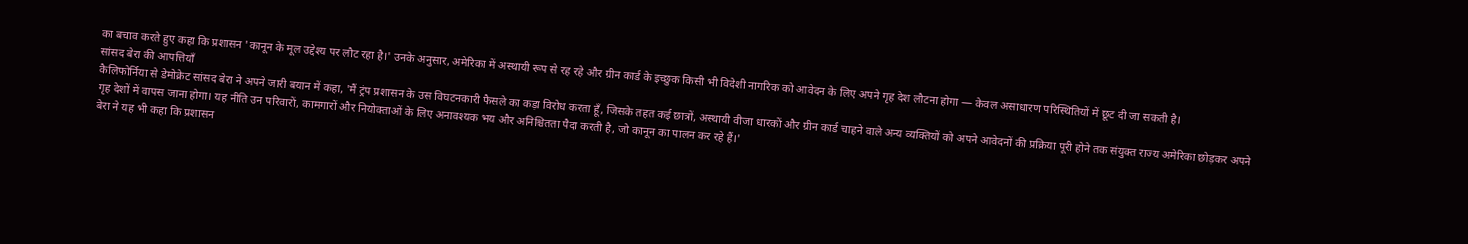का बचाव करते हुए कहा कि प्रशासन 'कानून के मूल उद्देश्य पर लौट रहा है।' उनके अनुसार, अमेरिका में अस्थायी रूप से रह रहे और ग्रीन कार्ड के इच्छुक किसी भी विदेशी नागरिक को आवेदन के लिए अपने गृह देश लौटना होगा — केवल असाधारण परिस्थितियों में छूट दी जा सकती है।
सांसद बेरा की आपत्तियाँ
कैलिफोर्निया से डेमोक्रेट सांसद बेरा ने अपने जारी बयान में कहा, 'मैं ट्रंप प्रशासन के उस विघटनकारी फैसले का कड़ा विरोध करता हूँ, जिसके तहत कई छात्रों, अस्थायी वीजा धारकों और ग्रीन कार्ड चाहने वाले अन्य व्यक्तियों को अपने आवेदनों की प्रक्रिया पूरी होने तक संयुक्त राज्य अमेरिका छोड़कर अपने गृह देशों में वापस जाना होगा। यह नीति उन परिवारों, कामगारों और नियोक्ताओं के लिए अनावश्यक भय और अनिश्चितता पैदा करती है, जो कानून का पालन कर रहे हैं।'
बेरा ने यह भी कहा कि प्रशासन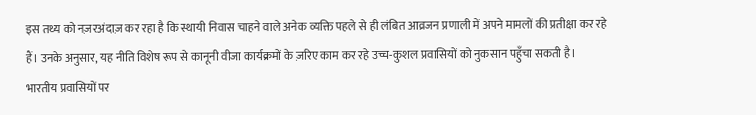इस तथ्य को नज़रअंदाज़ कर रहा है कि स्थायी निवास चाहने वाले अनेक व्यक्ति पहले से ही लंबित आव्रजन प्रणाली में अपने मामलों की प्रतीक्षा कर रहे हैं। उनके अनुसार, यह नीति विशेष रूप से कानूनी वीजा कार्यक्रमों के ज़रिए काम कर रहे उच्च-कुशल प्रवासियों को नुकसान पहुँचा सकती है।
भारतीय प्रवासियों पर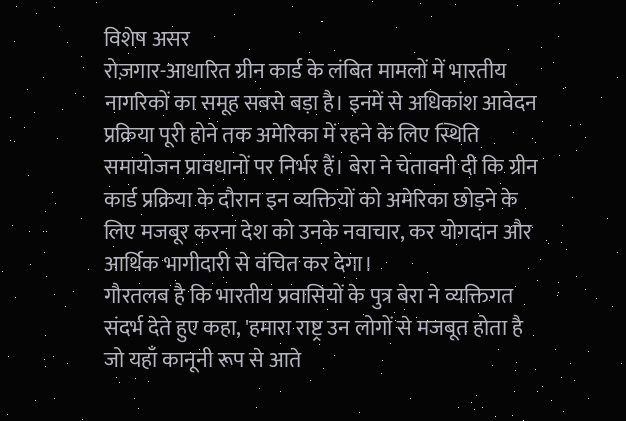विशेष असर
रोज़गार-आधारित ग्रीन कार्ड के लंबित मामलों में भारतीय नागरिकों का समूह सबसे बड़ा है। इनमें से अधिकांश आवेदन प्रक्रिया पूरी होने तक अमेरिका में रहने के लिए स्थिति समायोजन प्रावधानों पर निर्भर हैं। बेरा ने चेतावनी दी कि ग्रीन कार्ड प्रक्रिया के दौरान इन व्यक्तियों को अमेरिका छोड़ने के लिए मजबूर करना देश को उनके नवाचार, कर योगदान और आर्थिक भागीदारी से वंचित कर देगा।
गौरतलब है कि भारतीय प्रवासियों के पुत्र बेरा ने व्यक्तिगत संदर्भ देते हुए कहा, 'हमारा राष्ट्र उन लोगों से मजबूत होता है जो यहाँ कानूनी रूप से आते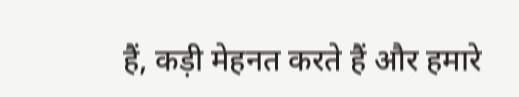हैं, कड़ी मेहनत करते हैं और हमारे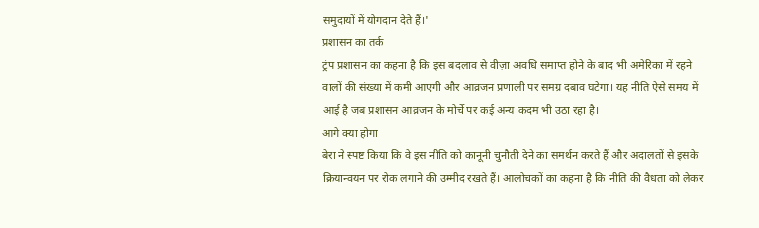समुदायों में योगदान देते हैं।'
प्रशासन का तर्क
ट्रंप प्रशासन का कहना है कि इस बदलाव से वीज़ा अवधि समाप्त होने के बाद भी अमेरिका में रहने वालों की संख्या में कमी आएगी और आव्रजन प्रणाली पर समग्र दबाव घटेगा। यह नीति ऐसे समय में आई है जब प्रशासन आव्रजन के मोर्चे पर कई अन्य कदम भी उठा रहा है।
आगे क्या होगा
बेरा ने स्पष्ट किया कि वे इस नीति को कानूनी चुनौती देने का समर्थन करते हैं और अदालतों से इसके क्रियान्वयन पर रोक लगाने की उम्मीद रखते हैं। आलोचकों का कहना है कि नीति की वैधता को लेकर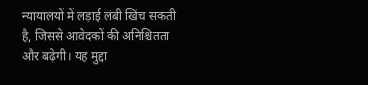न्यायालयों में लड़ाई लंबी खिंच सकती है, जिससे आवेदकों की अनिश्चितता और बढ़ेगी। यह मुद्दा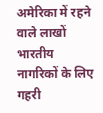अमेरिका में रहने वाले लाखों भारतीय नागरिकों के लिए गहरी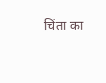चिंता का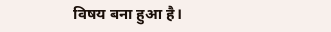विषय बना हुआ है।